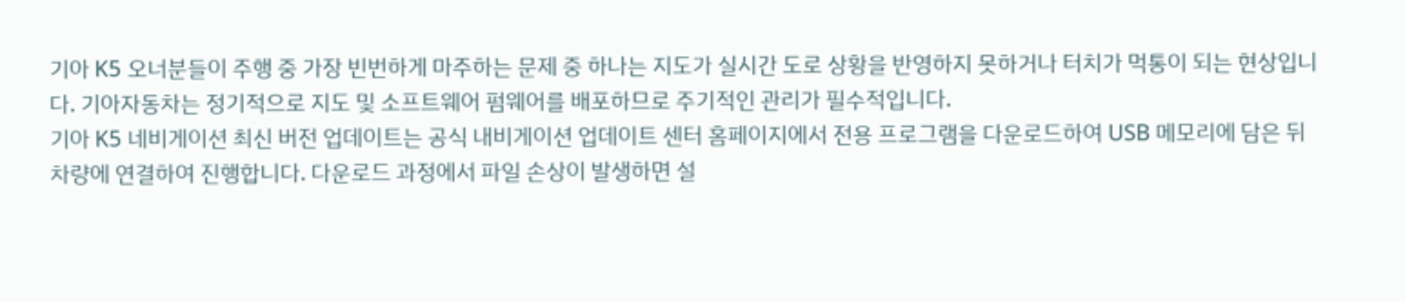기아 K5 오너분들이 주행 중 가장 빈번하게 마주하는 문제 중 하나는 지도가 실시간 도로 상황을 반영하지 못하거나 터치가 먹통이 되는 현상입니다. 기아자동차는 정기적으로 지도 및 소프트웨어 펌웨어를 배포하므로 주기적인 관리가 필수적입니다.
기아 K5 네비게이션 최신 버전 업데이트는 공식 내비게이션 업데이트 센터 홈페이지에서 전용 프로그램을 다운로드하여 USB 메모리에 담은 뒤 차량에 연결하여 진행합니다. 다운로드 과정에서 파일 손상이 발생하면 설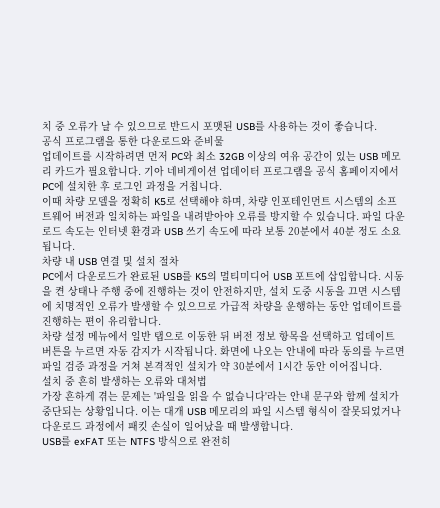치 중 오류가 날 수 있으므로 반드시 포맷된 USB를 사용하는 것이 좋습니다.
공식 프로그램을 통한 다운로드와 준비물
업데이트를 시작하려면 먼저 PC와 최소 32GB 이상의 여유 공간이 있는 USB 메모리 카드가 필요합니다. 기아 네비게이션 업데이터 프로그램을 공식 홈페이지에서 PC에 설치한 후 로그인 과정을 거칩니다.
이때 차량 모델을 정확히 K5로 선택해야 하며, 차량 인포테인먼트 시스템의 소프트웨어 버전과 일치하는 파일을 내려받아야 오류를 방지할 수 있습니다. 파일 다운로드 속도는 인터넷 환경과 USB 쓰기 속도에 따라 보통 20분에서 40분 정도 소요됩니다.
차량 내 USB 연결 및 설치 절차
PC에서 다운로드가 완료된 USB를 K5의 멀티미디어 USB 포트에 삽입합니다. 시동을 켠 상태나 주행 중에 진행하는 것이 안전하지만, 설치 도중 시동을 끄면 시스템에 치명적인 오류가 발생할 수 있으므로 가급적 차량을 운행하는 동안 업데이트를 진행하는 편이 유리합니다.
차량 설정 메뉴에서 일반 탭으로 이동한 뒤 버전 정보 항목을 선택하고 업데이트 버튼을 누르면 자동 감지가 시작됩니다. 화면에 나오는 안내에 따라 동의를 누르면 파일 검증 과정을 거쳐 본격적인 설치가 약 30분에서 1시간 동안 이어집니다.
설치 중 흔히 발생하는 오류와 대처법
가장 흔하게 겪는 문제는 '파일을 읽을 수 없습니다'라는 안내 문구와 함께 설치가 중단되는 상황입니다. 이는 대개 USB 메모리의 파일 시스템 형식이 잘못되었거나 다운로드 과정에서 패킷 손실이 일어났을 때 발생합니다.
USB를 exFAT 또는 NTFS 방식으로 완전히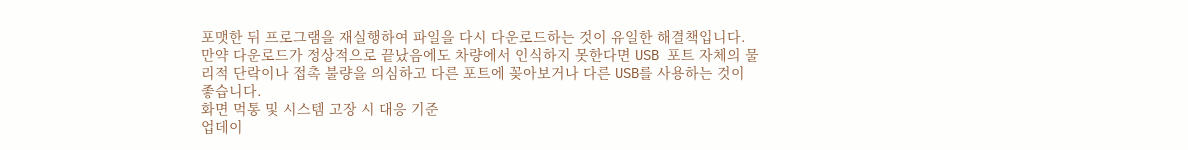포맷한 뒤 프로그램을 재실행하여 파일을 다시 다운로드하는 것이 유일한 해결책입니다. 만약 다운로드가 정상적으로 끝났음에도 차량에서 인식하지 못한다면 USB 포트 자체의 물리적 단락이나 접촉 불량을 의심하고 다른 포트에 꽂아보거나 다른 USB를 사용하는 것이 좋습니다.
화면 먹통 및 시스템 고장 시 대응 기준
업데이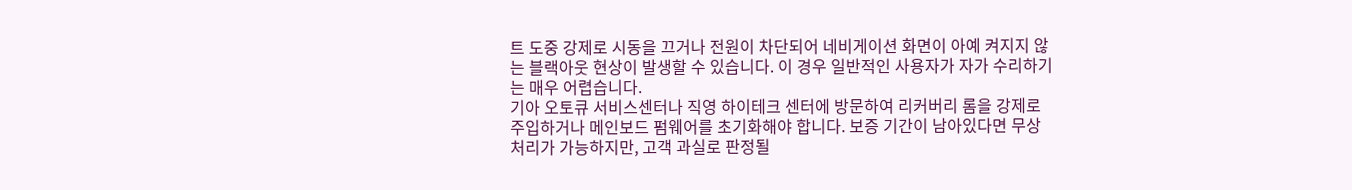트 도중 강제로 시동을 끄거나 전원이 차단되어 네비게이션 화면이 아예 켜지지 않는 블랙아웃 현상이 발생할 수 있습니다. 이 경우 일반적인 사용자가 자가 수리하기는 매우 어렵습니다.
기아 오토큐 서비스센터나 직영 하이테크 센터에 방문하여 리커버리 롬을 강제로 주입하거나 메인보드 펌웨어를 초기화해야 합니다. 보증 기간이 남아있다면 무상 처리가 가능하지만, 고객 과실로 판정될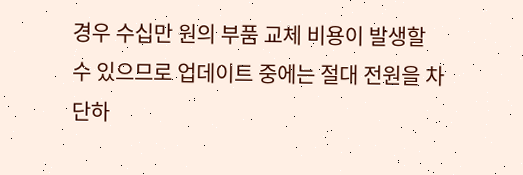경우 수십만 원의 부품 교체 비용이 발생할 수 있으므로 업데이트 중에는 절대 전원을 차단하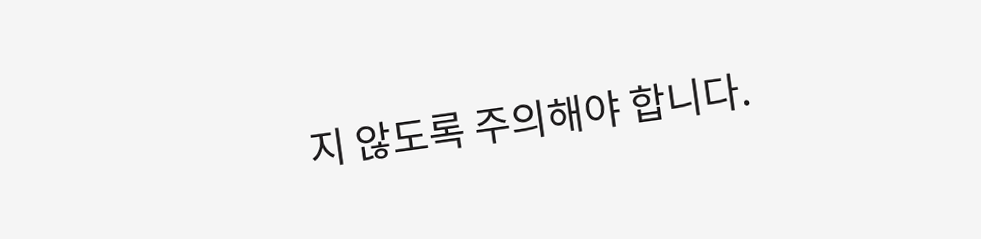지 않도록 주의해야 합니다.